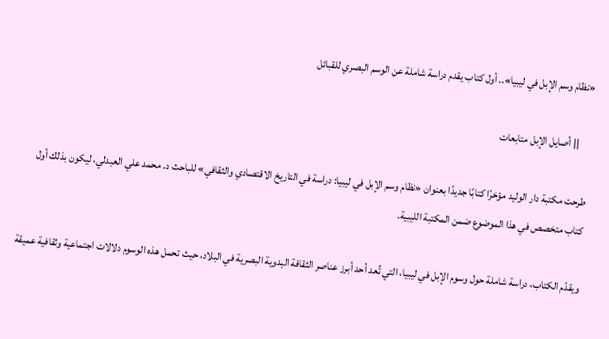«نظام وسم الإبل في ليبيا».. أول كتاب يقدم دراسة شاملة عن الوسم البصري للقبائل

      || أصايل الإبل متابعات

طرحت مكتبة دار الوليد مؤخرًا كتابًا جديدًا بعنوان «نظام وسم الإبل في ليبيا: دراسة في التاريخ الاقتصادي والثقافي» للباحث د. محمد علي العبدلي، ليكون بذلك أول كتاب متخصص في هذا الموضوع ضمن المكتبة الليبية.

ويقدّم الكتاب، دراسة شاملة حول وسوم الإبل في ليبيا، التي تُعد أحد أبرز عناصر الثقافة البدوية البصرية في البلاد، حيث تحمل هذه الوسوم دلالات اجتماعية وثقافية عميقة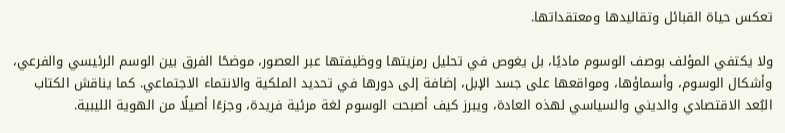تعكس حياة القبائل وتقاليدها ومعتقداتها.

ولا يكتفي المؤلف بوصف الوسوم ماديًا، بل يغوص في تحليل رمزيتها ووظيفتها عبر العصور، موضحًا الفرق بين الوسم الرئيسي والفرعي، وأشكال الوسوم، وأسماؤها، ومواقعها على جسد الإبل، إضافة إلى دورها في تحديد الملكية والانتماء الاجتماعي. كما يناقش الكتاب البُعد الاقتصادي والديني والسياسي لهذه العادة، ويبرز كيف أصبحت الوسوم لغة مرئية فريدة، وجزءًا أصيلًا من الهوية الليبية.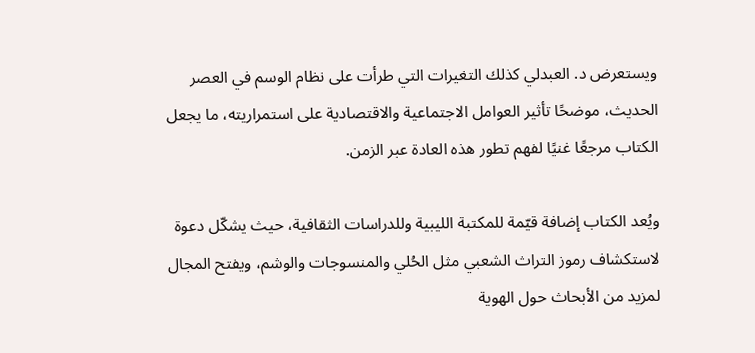ويستعرض د. العبدلي كذلك التغيرات التي طرأت على نظام الوسم في العصر الحديث، موضحًا تأثير العوامل الاجتماعية والاقتصادية على استمراريته، ما يجعل الكتاب مرجعًا غنيًا لفهم تطور هذه العادة عبر الزمن.

ويُعد الكتاب إضافة قيّمة للمكتبة الليبية وللدراسات الثقافية، حيث يشكّل دعوة لاستكشاف رموز التراث الشعبي مثل الحُلي والمنسوجات والوشم، ويفتح المجال لمزيد من الأبحاث حول الهوية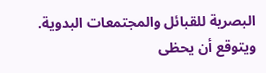البصرية للقبائل والمجتمعات البدوية. ويتوقع أن يحظى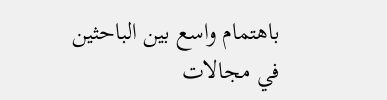باهتمام واسع بين الباحثين في مجالات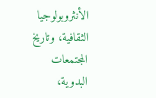الأنثروبولوجيا الثقافية، وتاريخ المجتمعات البدوية،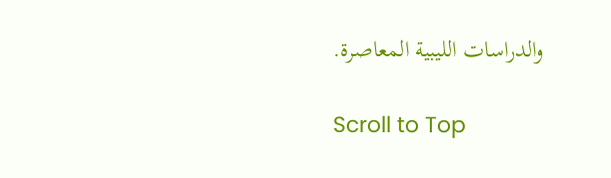والدراسات الليبية المعاصرة.

Scroll to Top